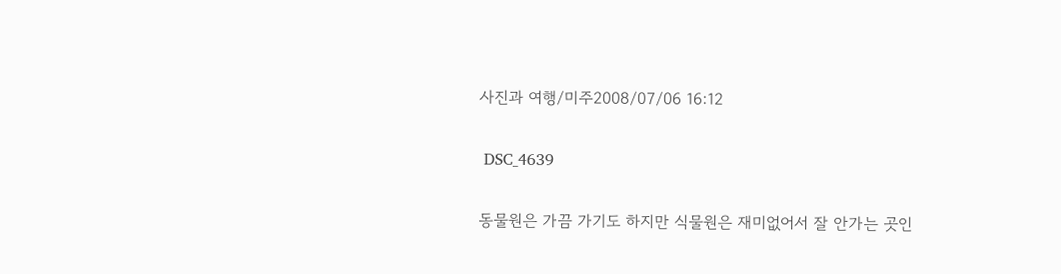사진과 여행/미주2008/07/06 16:12

 DSC_4639

동물원은 가끔 가기도 하지만 식물원은 재미없어서 잘 안가는 곳인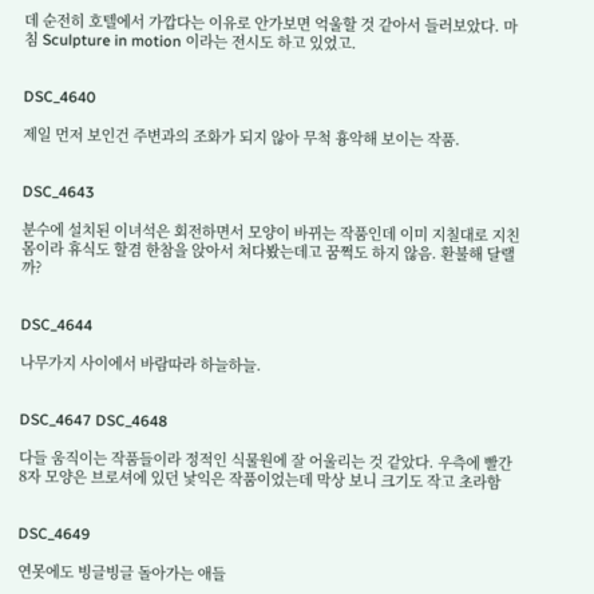데 순전히 호텔에서 가깝다는 이유로 안가보면 억울할 것 같아서 들러보았다. 마침 Sculpture in motion 이라는 전시도 하고 있었고.


DSC_4640

제일 먼저 보인건 주변과의 조화가 되지 않아 무척 흉악해 보이는 작품.


DSC_4643

분수에 설치된 이녀석은 회전하면서 모양이 바뀌는 작품인데 이미 지칠대로 지친 몸이라 휴식도 할겸 한참을 앉아서 쳐다봤는데고 꿈쩍도 하지 않음. 환불해 달랠까?


DSC_4644

나무가지 사이에서 바람따라 하늘하늘.


DSC_4647 DSC_4648

다들 움직이는 작품들이라 정적인 식물원에 잘 어울리는 것 같았다. 우측에 빨간 8자 모양은 브로셔에 있던 낯익은 작품이었는데 막상 보니 크기도 작고 초라함


DSC_4649

연못에도 빙글빙글 돌아가는 애들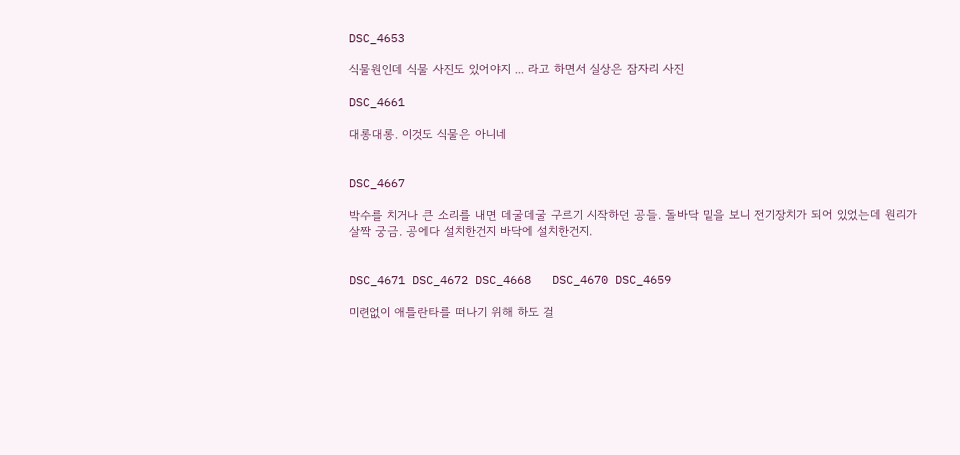DSC_4653

식물원인데 식물 사진도 있어야지 ... 라고 하면서 실상은 잠자리 사진

DSC_4661

대롱대롱. 이것도 식물은 아니네


DSC_4667

박수를 치거나 큰 소리를 내면 데굴데굴 구르기 시작하던 공들. 돌바닥 밑을 보니 전기장치가 되어 있었는데 원리가 살짝 궁금. 공에다 설치한건지 바닥에 설치한건지.


DSC_4671 DSC_4672 DSC_4668   DSC_4670 DSC_4659

미련없이 애틀란타를 떠나기 위해 하도 걸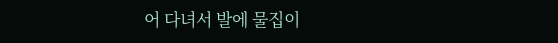어 다녀서 발에 물집이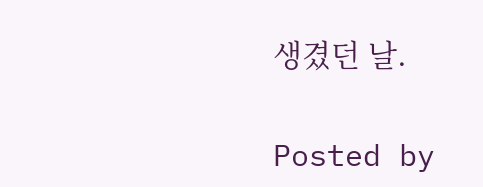생겼던 날.

Posted by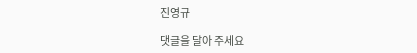진영규

댓글을 달아 주세요